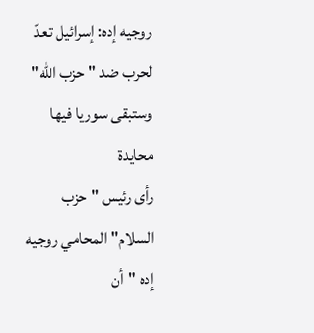روجيه إده: إسرائيل تعدّ لحرب ضد "حزب الله" وستبقى سوريا فيها محايدة
رأى رئيس "حزب السلام" المحامي روجيه إده "أن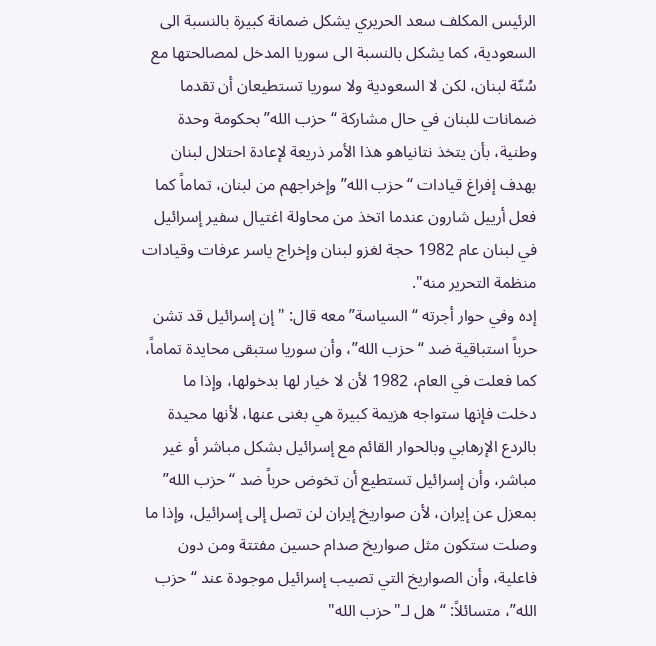الرئيس المكلف سعد الحريري يشكل ضمانة كبيرة بالنسبة الى السعودية، كما يشكل بالنسبة الى سوريا المدخل لمصالحتها مع سُنّة لبنان، لكن لا السعودية ولا سوريا تستطيعان أن تقدما ضمانات للبنان في حال مشاركة “حزب الله” بحكومة وحدة وطنية، بأن يتخذ نتانياهو هذا الأمر ذريعة لإعادة احتلال لبنان بهدف إفراغ قيادات “حزب الله” وإخراجهم من لبنان، تماماً كما فعل أرييل شارون عندما اتخذ من محاولة اغتيال سفير إسرائيل في لبنان عام 1982 حجة لغزو لبنان وإخراج ياسر عرفات وقيادات منظمة التحرير منه".
إده وفي حوار أجرته “السياسة” معه قال: "إن إسرائيل قد تشن حرباً استباقية ضد “حزب الله”، وأن سوريا ستبقى محايدة تماماً، كما فعلت في العام، 1982 لأن لا خيار لها بدخولها، وإذا ما دخلت فإنها ستواجه هزيمة كبيرة هي بغنى عنها، لأنها محيدة بالردع الإرهابي وبالحوار القائم مع إسرائيل بشكل مباشر أو غير مباشر، وأن إسرائيل تستطيع أن تخوض حرباً ضد “حزب الله” بمعزل عن إيران، لأن صواريخ إيران لن تصل إلى إسرائيل، وإذا ما وصلت ستكون مثل صواريخ صدام حسين مفتتة ومن دون فاعلية، وأن الصواريخ التي تصيب إسرائيل موجودة عند “حزب الله”، متسائلاً: “هل لـ"حزب الله"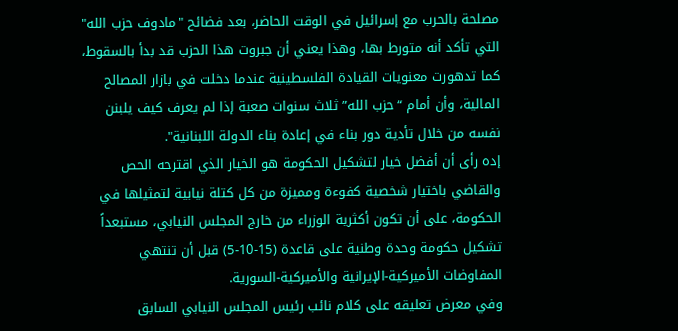مصلحة بالحرب مع إسرائيل في الوقت الحاضر، بعد فضائح "مادوف حزب الله" التي تأكد أنه متورط بها، وهذا يعني أن جبروت هذا الحزب قد بدأ بالسقوط، كما تدهورت معنويات القيادة الفلسطينية عندما دخلت في بازار المصالح المالية، وأن أمام “حزب الله” ثلاث سنوات صعبة إذا لم يعرف كيف يلبنن نفسه من خلال تأدية دور بناء في إعادة بناء الدولة اللبنانية".
إده رأى أن أفضل خيار لتشكيل الحكومة هو الخيار الذي اقترحه الحص والقاضي باختيار شخصية كفوءة ومميزة من كل كتلة نيابية لتمثيلها في الحكومة، على أن تكون أكثرية الوزراء من خارج المجلس النيابي، مستبعداً تشكيل حكومة وحدة وطنية على قاعدة (15-10-5) قبل أن تنتهي المفاوضات الأميركية-الإيرانية والأميركية-السورية.
وفي معرض تعليقه على كلام نائب رئيس المجلس النيابي السابق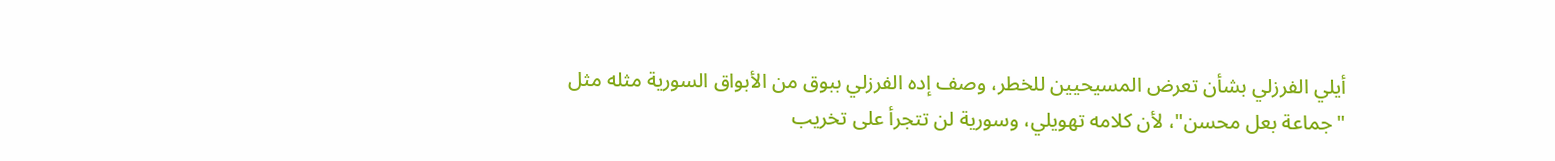أيلي الفرزلي بشأن تعرض المسيحيين للخطر، وصف إده الفرزلي ببوق من الأبواق السورية مثله مثل "جماعة بعل محسن"، لأن كلامه تهويلي، وسورية لن تتجرأ على تخريب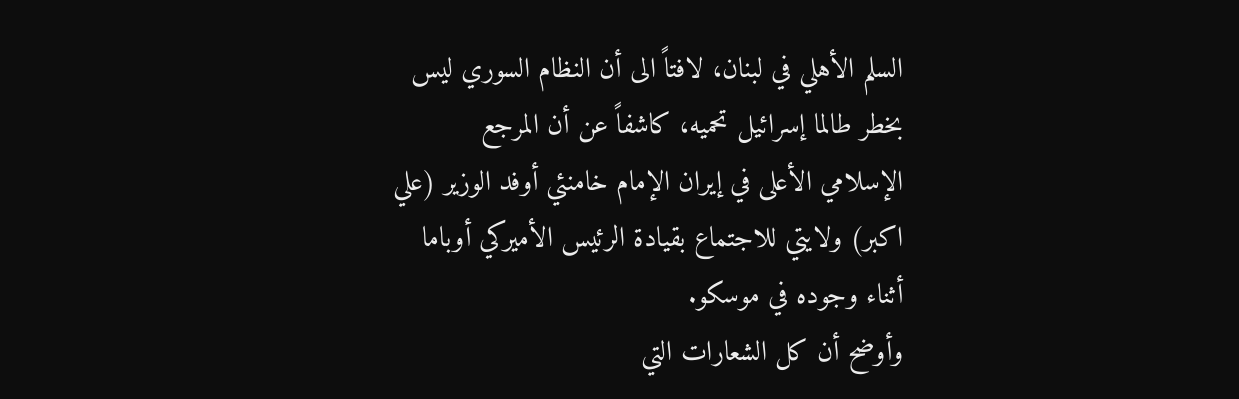السلم الأهلي في لبنان، لافتاً الى أن النظام السوري ليس بخطر طالما إسرائيل تحميه، كاشفاً عن أن المرجع الإسلامي الأعلى في إيران الإمام خامنئي أوفد الوزير (علي اكبر) ولايتي للاجتماع بقيادة الرئيس الأميركي أوباما أثناء وجوده في موسكو.
وأوضح أن كل الشعارات التي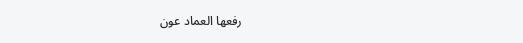رفعها العماد عون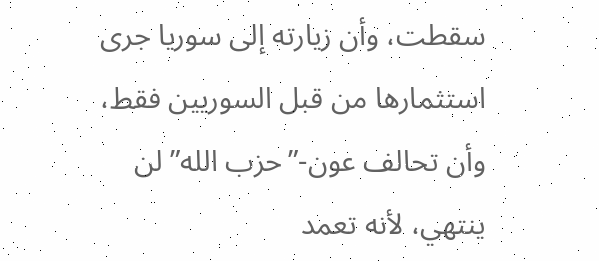سقطت، وأن زيارته إلى سوريا جرى استثمارها من قبل السوريين فقط، وأن تحالف عون-”حزب الله” لن ينتهي، لأنه تعمد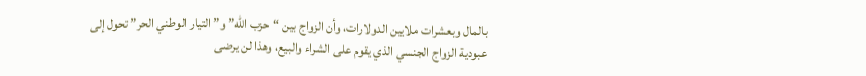بالمال وبعشرات ملايين الدولارات، وأن الزواج بين “حزب الله” و”التيار الوطني الحر” تحول إلى عبودية الزواج الجنسي الذي يقوم على الشراء والبيع، وهذا لن يرضى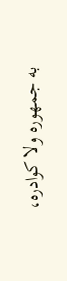به جمهوره ولا كوادره،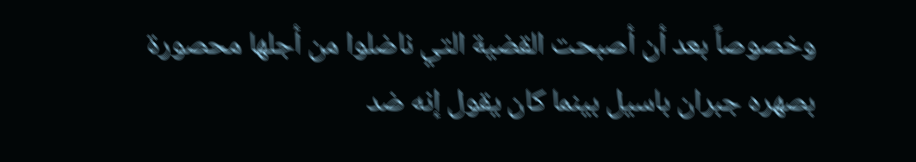وخصوصاً بعد أن أصبحت القضية التي ناضلوا من أجلها محصورة بصهره جبران باسيل بينما كان يقول إنه ضد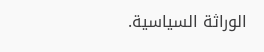الوراثة السياسية.